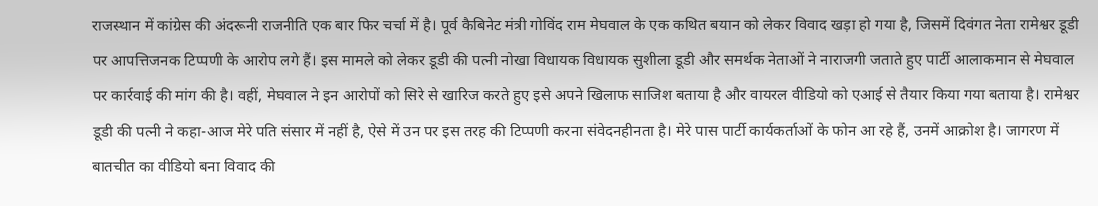राजस्थान में कांग्रेस की अंदरूनी राजनीति एक बार फिर चर्चा में है। पूर्व कैबिनेट मंत्री गोविंद राम मेघवाल के एक कथित बयान को लेकर विवाद खड़ा हो गया है, जिसमें दिवंगत नेता रामेश्वर डूडी पर आपत्तिजनक टिप्पणी के आरोप लगे हैं। इस मामले को लेकर डूडी की पत्नी नोखा विधायक विधायक सुशीला डूडी और समर्थक नेताओं ने नाराजगी जताते हुए पार्टी आलाकमान से मेघवाल पर कार्रवाई की मांग की है। वहीं, मेघवाल ने इन आरोपों को सिरे से खारिज करते हुए इसे अपने खिलाफ साजिश बताया है और वायरल वीडियो को एआई से तैयार किया गया बताया है। रामेश्वर डूडी की पत्नी ने कहा-आज मेरे पति संसार में नहीं है, ऐसे में उन पर इस तरह की टिप्पणी करना संवेदनहीनता है। मेरे पास पार्टी कार्यकर्ताओं के फोन आ रहे हैं, उनमें आक्रोश है। जागरण में बातचीत का वीडियो बना विवाद की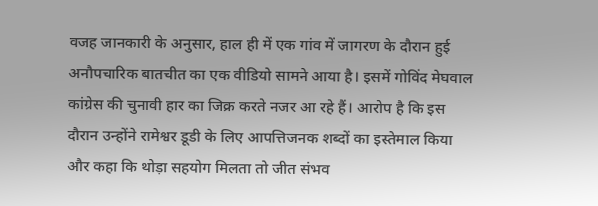वजह जानकारी के अनुसार, हाल ही में एक गांव में जागरण के दौरान हुई अनौपचारिक बातचीत का एक वीडियो सामने आया है। इसमें गोविंद मेघवाल कांग्रेस की चुनावी हार का जिक्र करते नजर आ रहे हैं। आरोप है कि इस दौरान उन्होंने रामेश्वर डूडी के लिए आपत्तिजनक शब्दों का इस्तेमाल किया और कहा कि थोड़ा सहयोग मिलता तो जीत संभव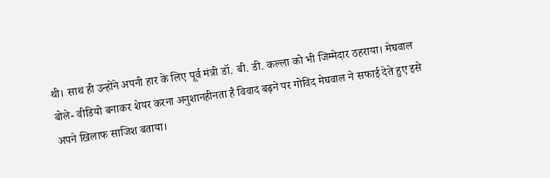थी। साथ ही उन्होंने अपनी हार के लिए पूर्व मंत्री डॉ. बी. डी. कल्ला को भी जिम्मेदार ठहराया। मेघवाल बोले- वीडियो बनाकर शेयर करना अनुशानहीनता है विवाद बढ़ने पर गोविंद मेघवाल ने सफाई देते हुए इसे अपने खिलाफ साजिश बताया।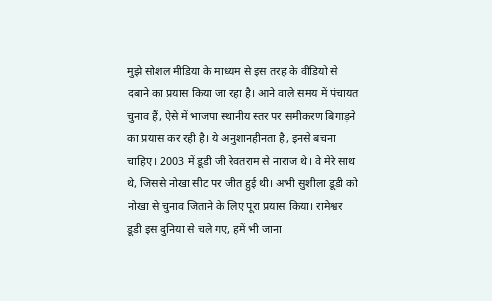मुझे सोशल मीडिया के माध्यम से इस तरह के वीडियो से दबाने का प्रयास किया जा रहा है। आने वाले समय में पंचायत चुनाव हैं, ऐसे में भाजपा स्थानीय स्तर पर समीकरण बिगाड़ने का प्रयास कर रही है। ये अनुशानहीनता है, इनसे बचना चाहिए। 2003 में डूडी जी रेवतराम से नाराज थे। वे मेरे साथ थे, जिससे नोखा सीट पर जीत हुई थी। अभी सुशीला डूडी को नोखा से चुनाव जिताने के लिए पूरा प्रयास किया। रामेश्वर डूडी इस दुनिया से चले गए, हमें भी जाना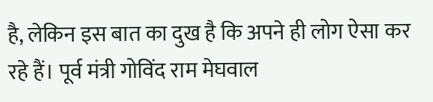है, लेकिन इस बात का दुख है कि अपने ही लोग ऐसा कर रहे हैं। पूर्व मंत्री गोविंद राम मेघवाल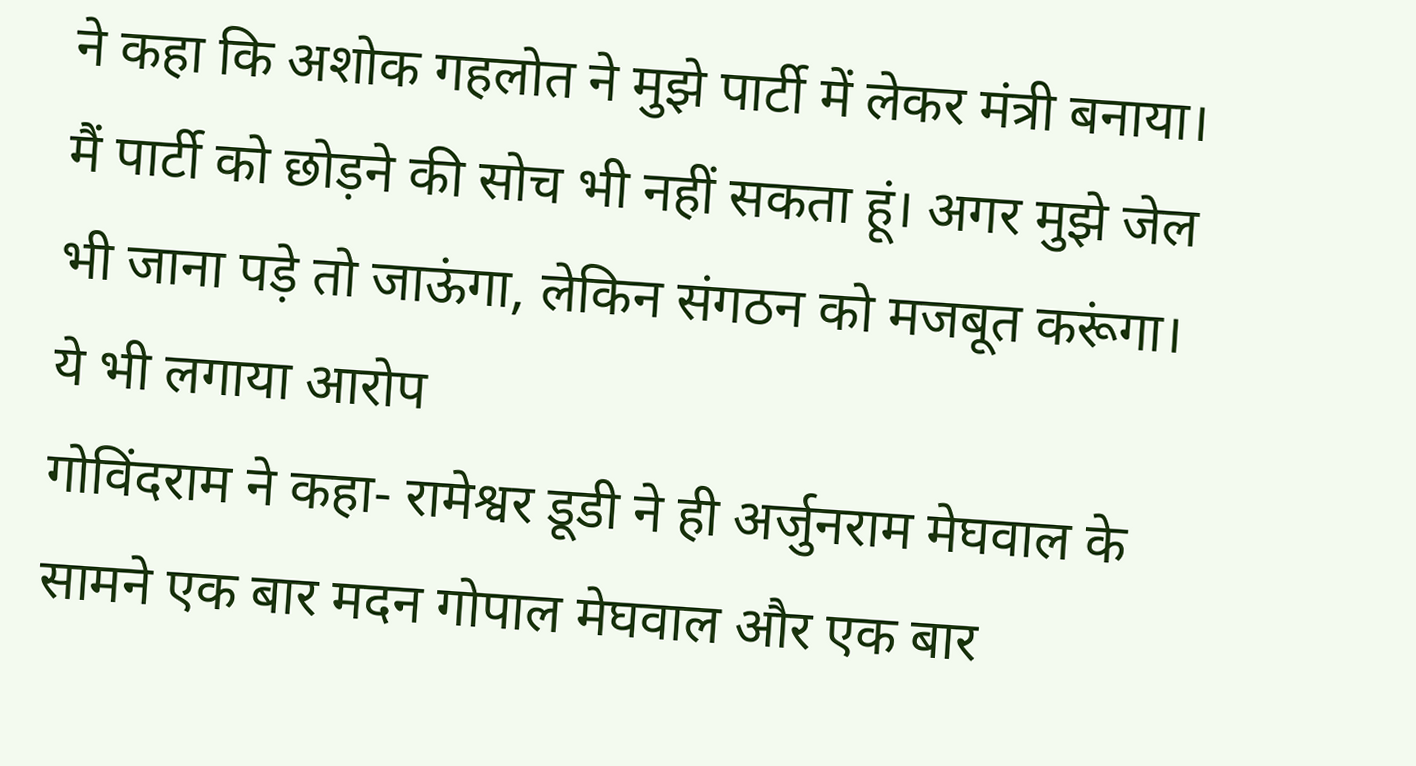ने कहा कि अशोक गहलोत ने मुझे पार्टी में लेकर मंत्री बनाया। मैं पार्टी को छोड़ने की सोच भी नहीं सकता हूं। अगर मुझे जेल भी जाना पड़े तो जाऊंगा, लेकिन संगठन को मजबूत करूंगा। ये भी लगाया आरोप
गोविंदराम ने कहा- रामेश्वर डूडी ने ही अर्जुनराम मेघवाल के सामने एक बार मदन गोपाल मेघवाल और एक बार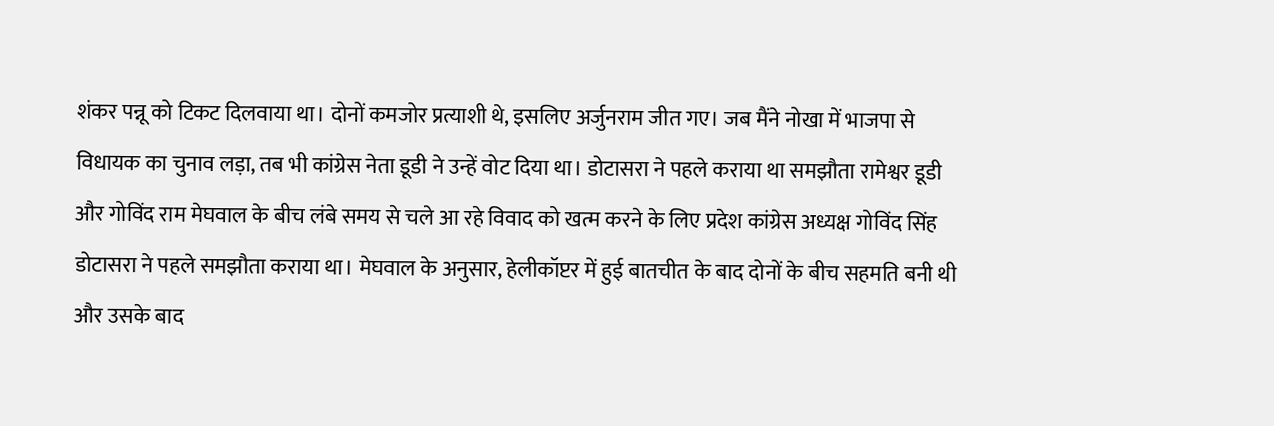शंकर पन्नू को टिकट दिलवाया था। दोनों कमजोर प्रत्याशी थे, इसलिए अर्जुनराम जीत गए। जब मैंने नोखा में भाजपा से विधायक का चुनाव लड़ा, तब भी कांग्रेस नेता डूडी ने उन्हें वोट दिया था। डोटासरा ने पहले कराया था समझौता रामेश्वर डूडी और गोविंद राम मेघवाल के बीच लंबे समय से चले आ रहे विवाद को खत्म करने के लिए प्रदेश कांग्रेस अध्यक्ष गोविंद सिंह डोटासरा ने पहले समझौता कराया था। मेघवाल के अनुसार, हेलीकॉप्टर में हुई बातचीत के बाद दोनों के बीच सहमति बनी थी और उसके बाद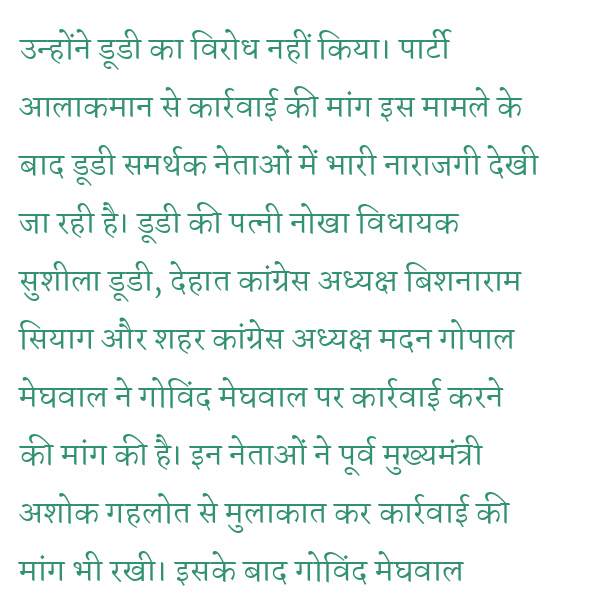उन्होंने डूडी का विरोध नहीं किया। पार्टी आलाकमान से कार्रवाई की मांग इस मामले के बाद डूडी समर्थक नेताओं में भारी नाराजगी देखी जा रही है। डूडी की पत्नी नोखा विधायक सुशीला डूडी, देहात कांग्रेस अध्यक्ष बिशनाराम सियाग और शहर कांग्रेस अध्यक्ष मदन गोपाल मेघवाल ने गोविंद मेघवाल पर कार्रवाई करने की मांग की है। इन नेताओं ने पूर्व मुख्यमंत्री अशोक गहलोत से मुलाकात कर कार्रवाई की मांग भी रखी। इसके बाद गोविंद मेघवाल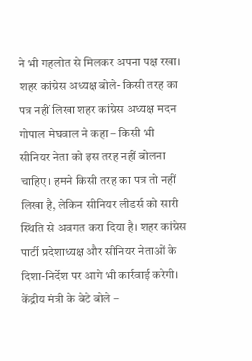ने भी गहलोत से मिलकर अपना पक्ष रखा। शहर कांग्रेस अध्यक्ष बोले- किसी तरह का पत्र नहीं लिखा शहर कांग्रेस अध्यक्ष मदन गोपाल मेघवाल ने कहा – किसी भी सीनियर नेता को इस तरह नहीं बोलना चाहिए। हमने किसी तरह का पत्र तो नहीं लिखा है, लेकिन सीनियर लीडर्स को सारी स्थिति से अवगत करा दिया है। शहर कांग्रेस पार्टी प्रदेशाध्यक्ष और सीनियर नेताओं के दिशा-निर्देश पर आगे भी कार्रवाई करेगी। केंद्रीय मंत्री के बेटे बोले –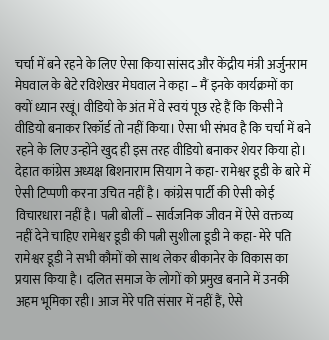चर्चा में बने रहने के लिए ऐसा किया सांसद और केंद्रीय मंत्री अर्जुनराम मेघवाल के बेटे रविशेखर मेघवाल ने कहा – मैं इनके कार्यक्रमों का क्यों ध्यान रखूं। वीडियो के अंत में वे स्वयं पूछ रहे हैं कि किसी ने वीडियो बनाकर रिकॉर्ड तो नहीं किया। ऐसा भी संभव है कि चर्चा में बने रहने के लिए उन्होंने खुद ही इस तरह वीडियो बनाकर शेयर किया हो। देहात कांग्रेस अध्यक्ष बिशनाराम सियाग ने कहा- रामेश्वर डूडी के बारे में ऐसी टिप्पणी करना उचित नहीं है। कांग्रेस पार्टी की ऐसी कोई विचारधारा नहीं है। पत्नी बोलीं – सार्वजनिक जीवन में ऐसे वक्तव्य नहीं देने चाहिए रामेश्वर डूडी की पत्नी सुशीला डूडी ने कहा- मेरे पति रामेश्वर डूडी ने सभी कौमों को साथ लेकर बीकानेर के विकास का प्रयास किया है। दलित समाज के लोगों को प्रमुख बनाने में उनकी अहम भूमिका रही। आज मेरे पति संसार में नहीं हैं, ऐसे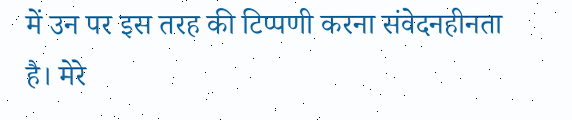में उन पर इस तरह की टिप्पणी करना संवेदनहीनता है। मेरे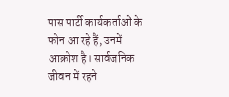पास पार्टी कार्यकर्ताओं के फोन आ रहे हैं, उनमें आक्रोश है। सार्वजनिक जीवन में रहने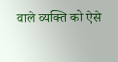वाले व्यक्ति को ऐसे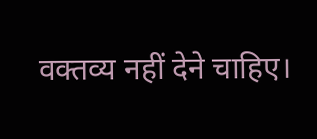वक्तव्य नहीं देने चाहिए।